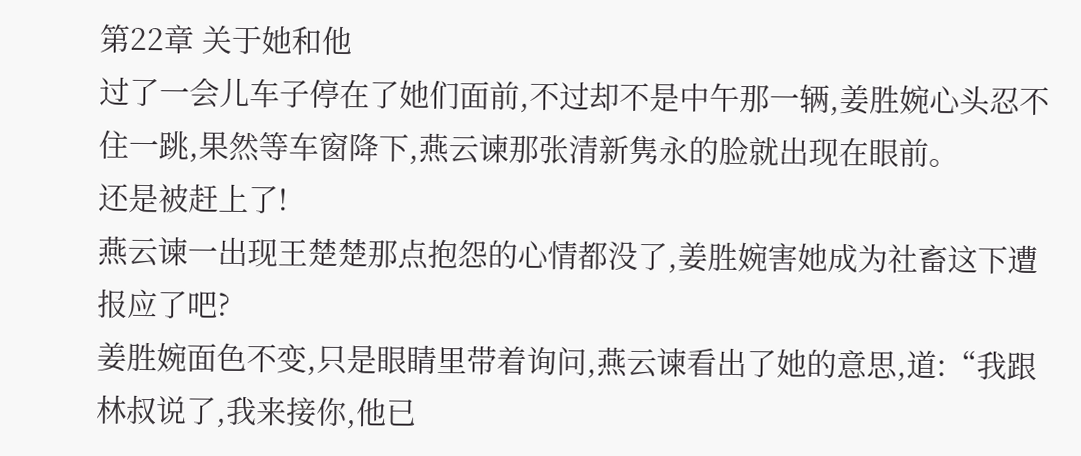第22章 关于她和他
过了一会儿车子停在了她们面前,不过却不是中午那一辆,姜胜婉心头忍不住一跳,果然等车窗降下,燕云谏那张清新隽永的脸就出现在眼前。
还是被赶上了!
燕云谏一出现王楚楚那点抱怨的心情都没了,姜胜婉害她成为社畜这下遭报应了吧?
姜胜婉面色不变,只是眼睛里带着询问,燕云谏看出了她的意思,道:“我跟林叔说了,我来接你,他已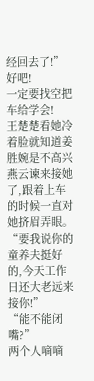经回去了!”
好吧!
一定要找空把车给学会!
王楚楚看她冷着脸就知道姜胜婉是不高兴燕云谏来接她了,跟着上车的时候一直对她挤眉弄眼。
“要我说你的童养夫挺好的,今天工作日还大老远来接你!”
“能不能闭嘴?”
两个人嘀嘀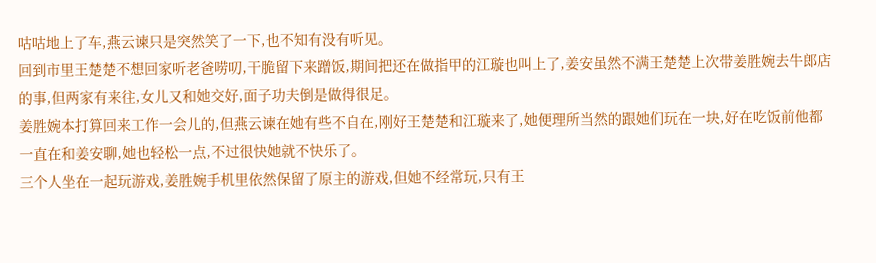咕咕地上了车,燕云谏只是突然笑了一下,也不知有没有听见。
回到市里王楚楚不想回家听老爸唠叨,干脆留下来蹭饭,期间把还在做指甲的江璇也叫上了,姜安虽然不满王楚楚上次带姜胜婉去牛郎店的事,但两家有来往,女儿又和她交好,面子功夫倒是做得很足。
姜胜婉本打算回来工作一会儿的,但燕云谏在她有些不自在,刚好王楚楚和江璇来了,她便理所当然的跟她们玩在一块,好在吃饭前他都一直在和姜安聊,她也轻松一点,不过很快她就不快乐了。
三个人坐在一起玩游戏,姜胜婉手机里依然保留了原主的游戏,但她不经常玩,只有王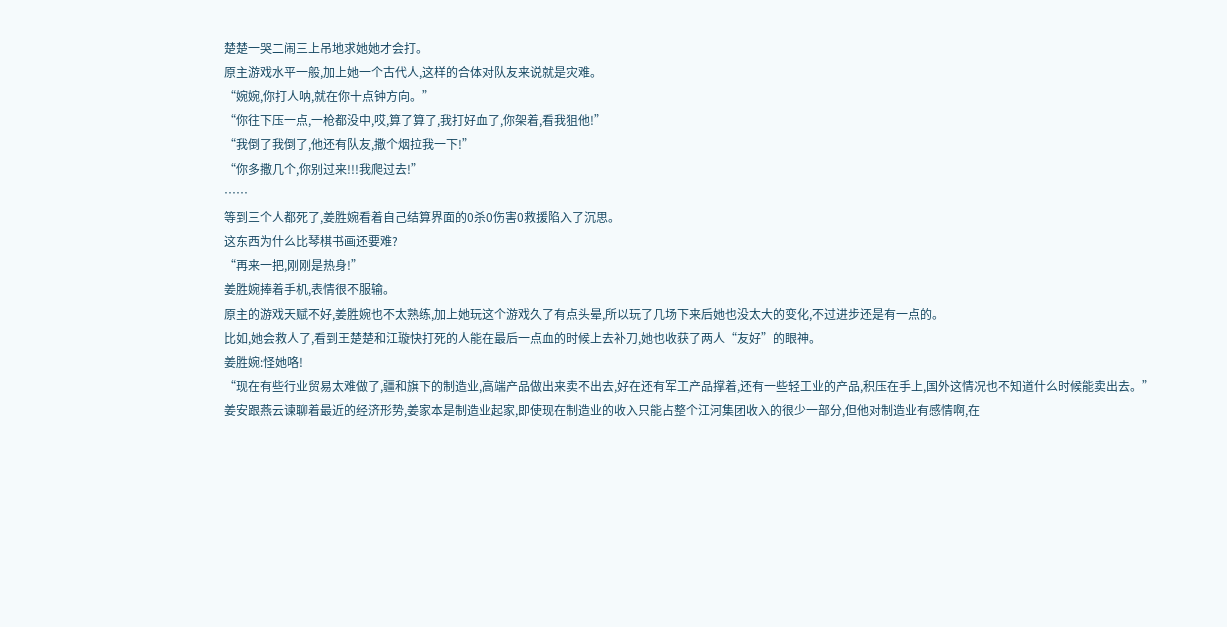楚楚一哭二闹三上吊地求她她才会打。
原主游戏水平一般,加上她一个古代人,这样的合体对队友来说就是灾难。
“婉婉,你打人呐,就在你十点钟方向。”
“你往下压一点,一枪都没中,哎,算了算了,我打好血了,你架着,看我狙他!”
“我倒了我倒了,他还有队友,撒个烟拉我一下!”
“你多撒几个,你别过来!!!我爬过去!”
……
等到三个人都死了,姜胜婉看着自己结算界面的0杀0伤害0救援陷入了沉思。
这东西为什么比琴棋书画还要难?
“再来一把,刚刚是热身!”
姜胜婉捧着手机,表情很不服输。
原主的游戏天赋不好,姜胜婉也不太熟练,加上她玩这个游戏久了有点头晕,所以玩了几场下来后她也没太大的变化,不过进步还是有一点的。
比如,她会救人了,看到王楚楚和江璇快打死的人能在最后一点血的时候上去补刀,她也收获了两人“友好”的眼神。
姜胜婉:怪她咯!
“现在有些行业贸易太难做了,疆和旗下的制造业,高端产品做出来卖不出去,好在还有军工产品撑着,还有一些轻工业的产品,积压在手上,国外这情况也不知道什么时候能卖出去。”
姜安跟燕云谏聊着最近的经济形势,姜家本是制造业起家,即使现在制造业的收入只能占整个江河集团收入的很少一部分,但他对制造业有感情啊,在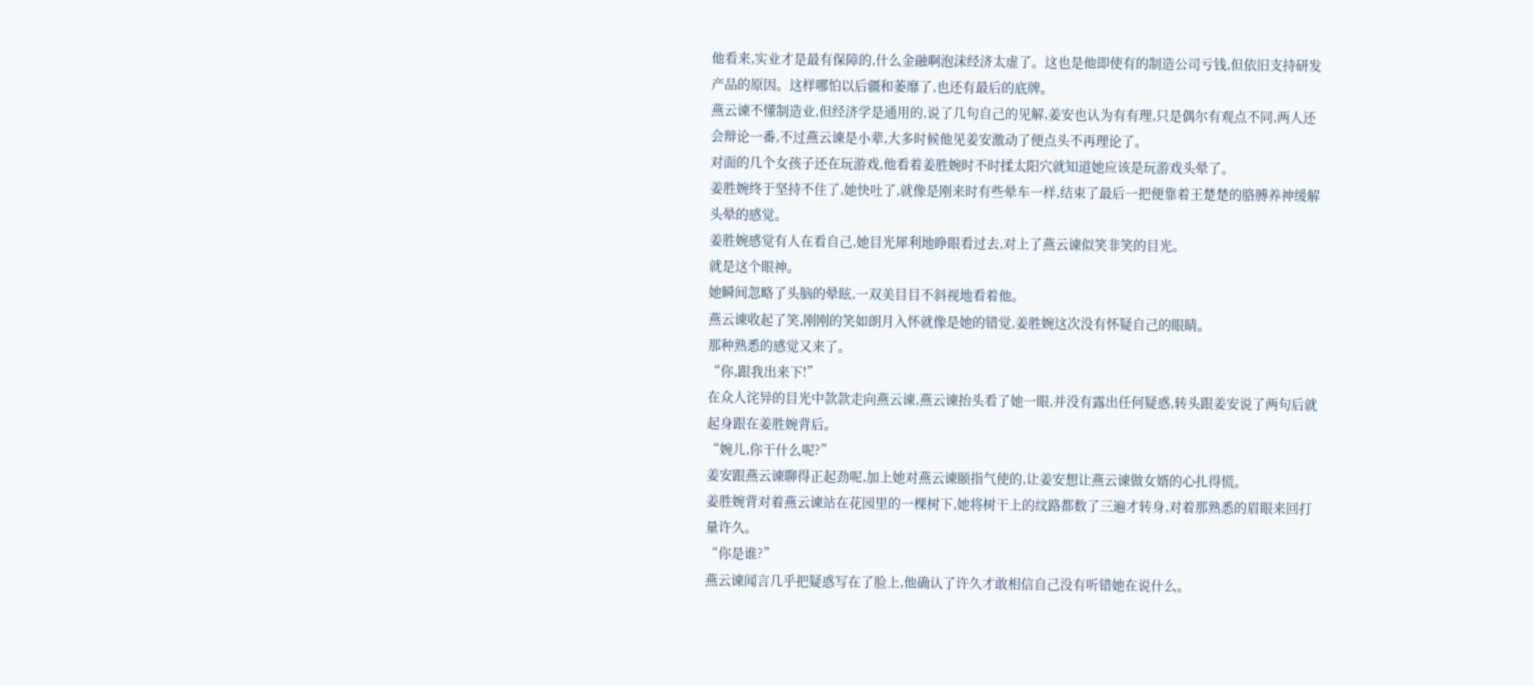他看来,实业才是最有保障的,什么金融啊泡沫经济太虚了。这也是他即使有的制造公司亏钱,但依旧支持研发产品的原因。这样哪怕以后疆和萎靡了,也还有最后的底牌。
燕云谏不懂制造业,但经济学是通用的,说了几句自己的见解,姜安也认为有有理,只是偶尔有观点不同,两人还会辩论一番,不过燕云谏是小辈,大多时候他见姜安激动了便点头不再理论了。
对面的几个女孩子还在玩游戏,他看着姜胜婉时不时揉太阳穴就知道她应该是玩游戏头晕了。
姜胜婉终于坚持不住了,她快吐了,就像是刚来时有些晕车一样,结束了最后一把便靠着王楚楚的胳膊养神缓解头晕的感觉。
姜胜婉感觉有人在看自己,她目光犀利地睁眼看过去,对上了燕云谏似笑非笑的目光。
就是这个眼神。
她瞬间忽略了头脑的晕眩,一双美目目不斜视地看着他。
燕云谏收起了笑,刚刚的笑如朗月入怀就像是她的错觉,姜胜婉这次没有怀疑自己的眼睛。
那种熟悉的感觉又来了。
“你,跟我出来下!”
在众人诧异的目光中款款走向燕云谏,燕云谏抬头看了她一眼,并没有露出任何疑惑,转头跟姜安说了两句后就起身跟在姜胜婉背后。
“婉儿,你干什么呢?”
姜安跟燕云谏聊得正起劲呢,加上她对燕云谏颐指气使的,让姜安想让燕云谏做女婿的心扎得慌。
姜胜婉背对着燕云谏站在花园里的一棵树下,她将树干上的纹路都数了三遍才转身,对着那熟悉的眉眼来回打量许久。
“你是谁?”
燕云谏闻言几乎把疑惑写在了脸上,他确认了许久才敢相信自己没有听错她在说什么。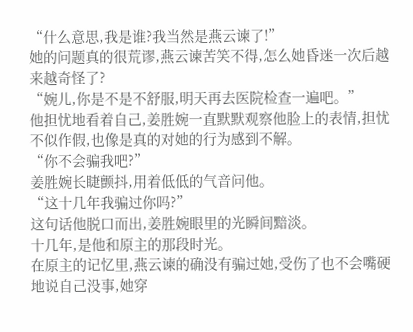“什么意思,我是谁?我当然是燕云谏了!”
她的问题真的很荒谬,燕云谏苦笑不得,怎么她昏迷一次后越来越奇怪了?
“婉儿,你是不是不舒服,明天再去医院检查一遍吧。”
他担忧地看着自己,姜胜婉一直默默观察他脸上的表情,担忧不似作假,也像是真的对她的行为感到不解。
“你不会骗我吧?”
姜胜婉长睫颤抖,用着低低的气音问他。
“这十几年我骗过你吗?”
这句话他脱口而出,姜胜婉眼里的光瞬间黯淡。
十几年,是他和原主的那段时光。
在原主的记忆里,燕云谏的确没有骗过她,受伤了也不会嘴硬地说自己没事,她穿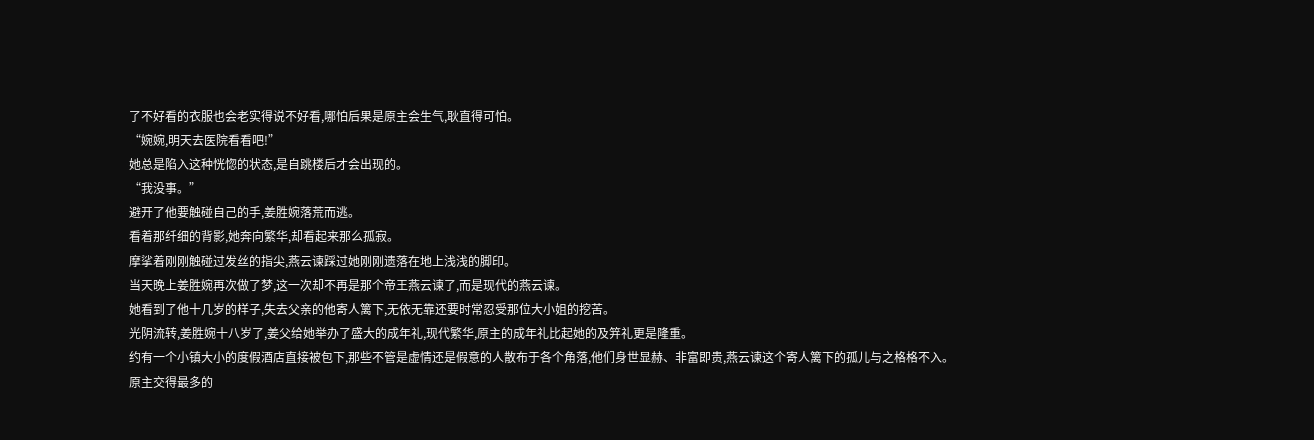了不好看的衣服也会老实得说不好看,哪怕后果是原主会生气,耿直得可怕。
“婉婉,明天去医院看看吧!”
她总是陷入这种恍惚的状态,是自跳楼后才会出现的。
“我没事。”
避开了他要触碰自己的手,姜胜婉落荒而逃。
看着那纤细的背影,她奔向繁华,却看起来那么孤寂。
摩挲着刚刚触碰过发丝的指尖,燕云谏踩过她刚刚遗落在地上浅浅的脚印。
当天晚上姜胜婉再次做了梦,这一次却不再是那个帝王燕云谏了,而是现代的燕云谏。
她看到了他十几岁的样子,失去父亲的他寄人篱下,无依无靠还要时常忍受那位大小姐的挖苦。
光阴流转,姜胜婉十八岁了,姜父给她举办了盛大的成年礼,现代繁华,原主的成年礼比起她的及笄礼更是隆重。
约有一个小镇大小的度假酒店直接被包下,那些不管是虚情还是假意的人散布于各个角落,他们身世显赫、非富即贵,燕云谏这个寄人篱下的孤儿与之格格不入。
原主交得最多的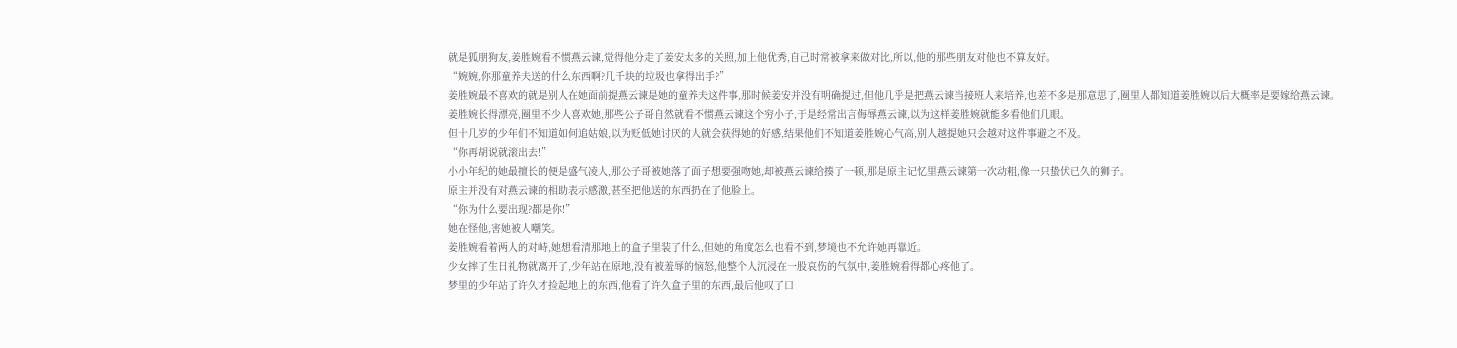就是狐朋狗友,姜胜婉看不惯燕云谏,觉得他分走了姜安太多的关照,加上他优秀,自己时常被拿来做对比,所以,他的那些朋友对他也不算友好。
“婉婉,你那童养夫送的什么东西啊?几千块的垃圾也拿得出手?”
姜胜婉最不喜欢的就是别人在她面前提燕云谏是她的童养夫这件事,那时候姜安并没有明确提过,但他几乎是把燕云谏当接班人来培养,也差不多是那意思了,圈里人都知道姜胜婉以后大概率是要嫁给燕云谏。
姜胜婉长得漂亮,圈里不少人喜欢她,那些公子哥自然就看不惯燕云谏这个穷小子,于是经常出言侮辱燕云谏,以为这样姜胜婉就能多看他们几眼。
但十几岁的少年们不知道如何追姑娘,以为贬低她讨厌的人就会获得她的好感,结果他们不知道姜胜婉心气高,别人越提她只会越对这件事避之不及。
“你再胡说就滚出去!”
小小年纪的她最擅长的便是盛气凌人,那公子哥被她落了面子想要强吻她,却被燕云谏给揍了一顿,那是原主记忆里燕云谏第一次动粗,像一只蛰伏已久的狮子。
原主并没有对燕云谏的相助表示感激,甚至把他送的东西扔在了他脸上。
“你为什么要出现?都是你!”
她在怪他,害她被人嘲笑。
姜胜婉看着两人的对峙,她想看清那地上的盒子里装了什么,但她的角度怎么也看不到,梦境也不允许她再靠近。
少女摔了生日礼物就离开了,少年站在原地,没有被羞辱的恼怒,他整个人沉浸在一股哀伤的气氛中,姜胜婉看得都心疼他了。
梦里的少年站了许久才捡起地上的东西,他看了许久盒子里的东西,最后他叹了口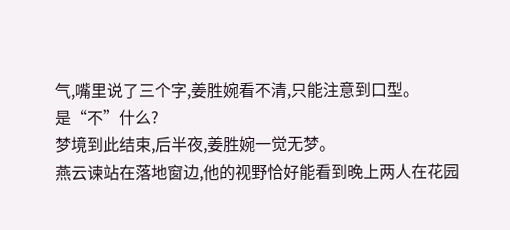气,嘴里说了三个字,姜胜婉看不清,只能注意到口型。
是“不”什么?
梦境到此结束,后半夜,姜胜婉一觉无梦。
燕云谏站在落地窗边,他的视野恰好能看到晚上两人在花园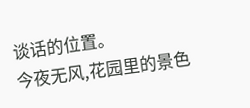谈话的位置。
今夜无风,花园里的景色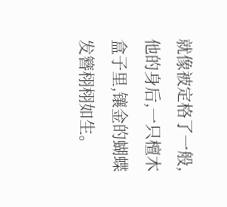就像被定格了一般,他的身后,一只檀木盒子里,镶金的蝴蝶发簪栩栩如生。